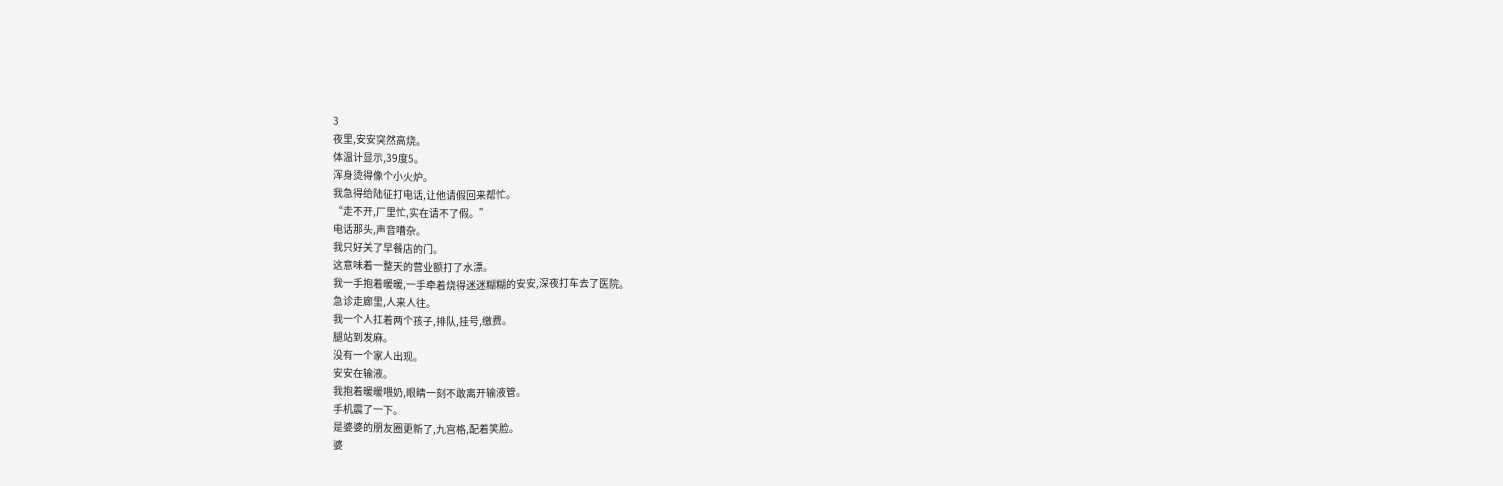3
夜里,安安突然高烧。
体温计显示,39度5。
浑身烫得像个小火炉。
我急得给陆征打电话,让他请假回来帮忙。
“走不开,厂里忙,实在请不了假。”
电话那头,声音嘈杂。
我只好关了早餐店的门。
这意味着一整天的营业额打了水漂。
我一手抱着暖暖,一手牵着烧得迷迷糊糊的安安,深夜打车去了医院。
急诊走廊里,人来人往。
我一个人扛着两个孩子,排队,挂号,缴费。
腿站到发麻。
没有一个家人出现。
安安在输液。
我抱着暖暖喂奶,眼睛一刻不敢离开输液管。
手机震了一下。
是婆婆的朋友圈更新了,九宫格,配着笑脸。
婆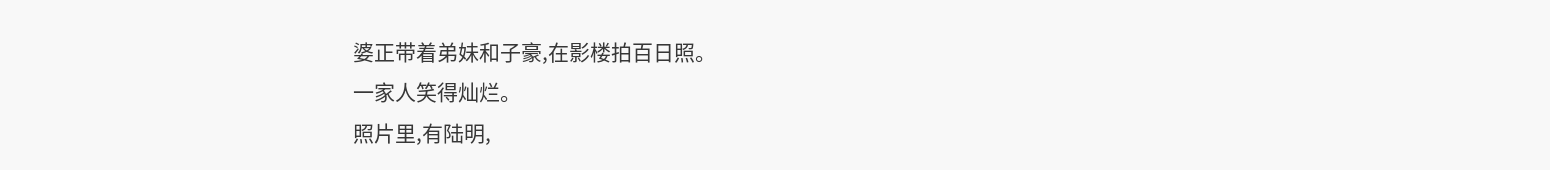婆正带着弟妹和子豪,在影楼拍百日照。
一家人笑得灿烂。
照片里,有陆明,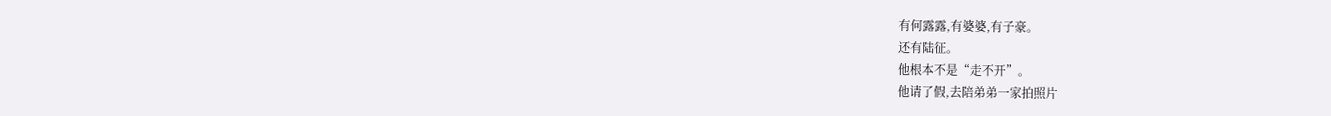有何露露,有婆婆,有子豪。
还有陆征。
他根本不是“走不开”。
他请了假,去陪弟弟一家拍照片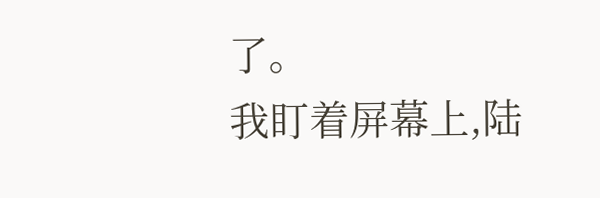了。
我盯着屏幕上,陆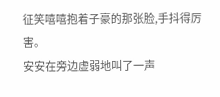征笑嘻嘻抱着子豪的那张脸,手抖得厉害。
安安在旁边虚弱地叫了一声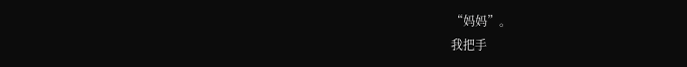“妈妈”。
我把手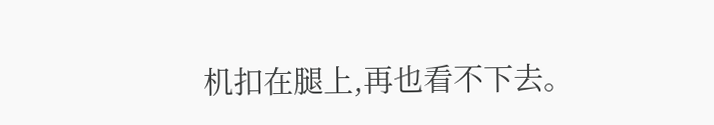机扣在腿上,再也看不下去。